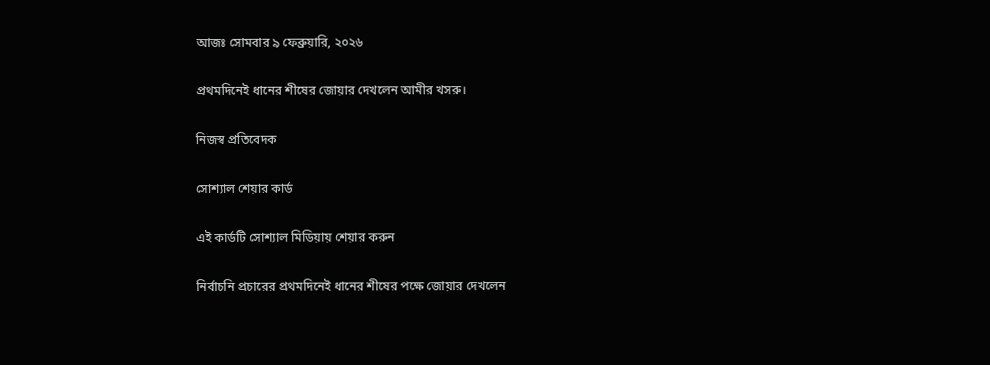আজঃ সোমবার ৯ ফেব্রুয়ারি, ২০২৬

প্রথমদিনেই ধানের শীষের জোয়ার দেখলেন আমীর খসরু।

নিজস্ব প্রতিবেদক

সোশ্যাল শেয়ার কার্ড

এই কার্ডটি সোশ্যাল মিডিয়ায় শেয়ার করুন

নির্বাচনি প্রচারের প্রথমদিনেই ধানের শীষের পক্ষে জোয়ার দেখলেন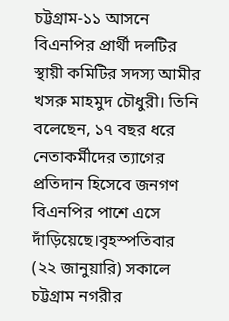চট্টগ্রাম-১১ আসনে বিএনপির প্রার্থী দলটির স্থায়ী কমিটির সদস্য আমীর খসরু মাহমুদ চৌধুরী। তিনি বলেছেন, ১৭ বছর ধরে নেতাকর্মীদের ত্যাগের প্রতিদান হিসেবে জনগণ বিএনপির পাশে এসে দাঁড়িয়েছে।বৃহস্পতিবার (২২ জানুয়ারি) সকালে চট্টগ্রাম নগরীর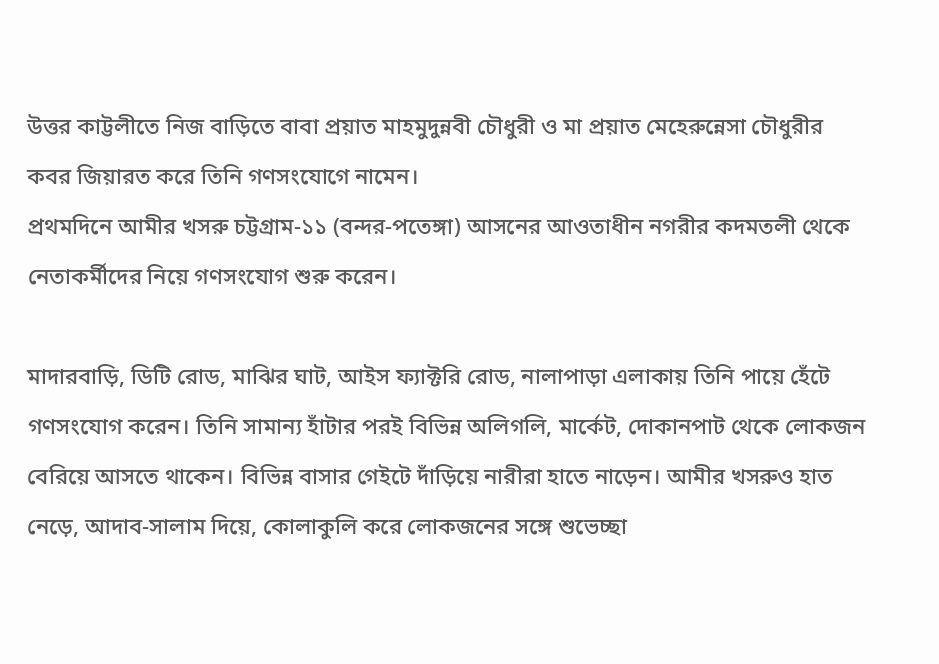উত্তর কাট্টলীতে নিজ বাড়িতে বাবা প্রয়াত মাহমুদুন্নবী চৌধুরী ও মা প্রয়াত মেহেরুন্নেসা চৌধুরীর কবর জিয়ারত করে তিনি গণসংযোগে নামেন।
প্রথমদিনে আমীর খসরু চট্টগ্রাম-১১ (বন্দর-পতেঙ্গা) আসনের আওতাধীন নগরীর কদমতলী থেকে নেতাকর্মীদের নিয়ে গণসংযোগ শুরু করেন।

মাদারবাড়ি, ডিটি রোড, মাঝির ঘাট, আইস ফ্যাক্টরি রোড, নালাপাড়া এলাকায় তিনি পায়ে হেঁটে গণসংযোগ করেন। তিনি সামান্য হাঁটার পরই বিভিন্ন অলিগলি, মার্কেট, দোকানপাট থেকে লোকজন বেরিয়ে আসতে থাকেন। বিভিন্ন বাসার গেইটে দাঁড়িয়ে নারীরা হাতে নাড়েন। আমীর খসরুও হাত নেড়ে, আদাব-সালাম দিয়ে, কোলাকুলি করে লোকজনের সঙ্গে শুভেচ্ছা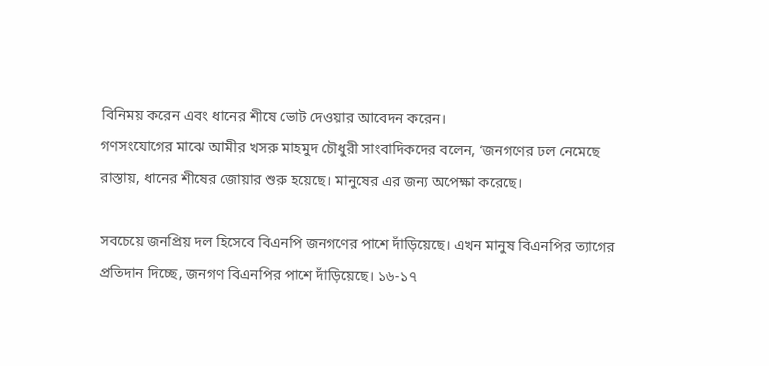বিনিময় করেন এবং ধানের শীষে ভোট দেওয়ার আবেদন করেন।
গণসংযোগের মাঝে আমীর খসরু মাহমুদ চৌধুরী সাংবাদিকদের বলেন, ‘জনগণের ঢল নেমেছে রাস্তায়, ধানের শীষের জোয়ার শুরু হয়েছে। মানুষের এর জন্য অপেক্ষা করেছে।

সবচেয়ে জনপ্রিয় দল হিসেবে বিএনপি জনগণের পাশে দাঁড়িয়েছে। এখন মানুষ বিএনপির ত্যাগের প্রতিদান দিচ্ছে, জনগণ বিএনপির পাশে দাঁড়িয়েছে। ১৬-১৭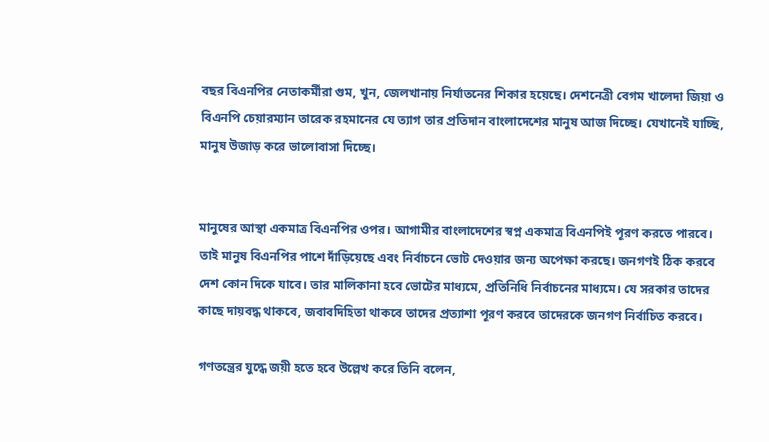বছর বিএনপির নেতাকর্মীরা গুম, খুন, জেলখানায় নির্যাতনের শিকার হয়েছে। দেশনেত্রী বেগম খালেদা জিয়া ও বিএনপি চেয়ারম্যান তারেক রহমানের যে ত্যাগ‌ তার প্রতিদান বাংলাদেশের মানুষ আজ দিচ্ছে। যেখানেই যাচ্ছি, মানুষ উজাড় করে ভালোবাসা দিচ্ছে।


মানুষের আস্থা একমাত্র বিএনপির ওপর। আগামীর বাংলাদেশের স্বপ্ন একমাত্র বিএনপিই পূরণ করতে পারবে। তাই মানুষ বিএনপির পাশে দাঁড়িয়েছে এবং নির্বাচনে ভোট দেওয়ার জন্য অপেক্ষা করছে। জনগণই ঠিক করবে দেশ কোন দিকে যাবে। তার মালিকানা হবে ভোটের মাধ্যমে, প্রতিনিধি নির্বাচনের মাধ্যমে। যে সরকার তাদের কাছে দায়বদ্ধ থাকবে, জবাবদিহিতা থাকবে তাদের প্রত্যাশা পূরণ করবে তাদেরকে জনগণ নির্বাচিত করবে।

গণতন্ত্রের যুদ্ধে জয়ী হতে হবে উল্লেখ করে তিনি বলেন,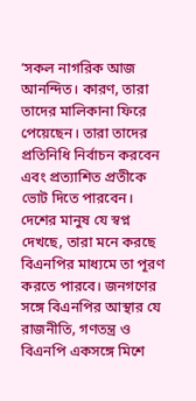‘সকল নাগরিক আজ আনন্দিত। কারণ, তারা তাদের মালিকানা ফিরে পেয়েছেন। তারা তাদের প্রতিনিধি নির্বাচন করবেন এবং প্রত্যাশিত প্রতীকে ভোট দিতে পারবেন। দেশের মানুষ যে স্বপ্ন দেখছে, তারা মনে করছে বিএনপির মাধ্যমে তা পূরণ করতে পারবে। জনগণের সঙ্গে বিএনপির আস্থার যে রাজনীতি, গণতন্ত্র ও বিএনপি একসঙ্গে মিশে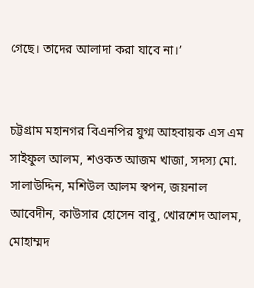গেছে। তাদের আলাদা করা যাবে না।’


চট্টগ্রাম মহানগর বিএনপির যুগ্ম আহবায়ক এস এম সাইফুল আলম, শওকত আজম খাজা, সদস্য মো. সালাউদ্দিন, মশিউল আলম স্বপন, জয়নাল আবেদীন, কাউসার হোসেন বাবু, খোরশেদ আলম, মোহাম্মদ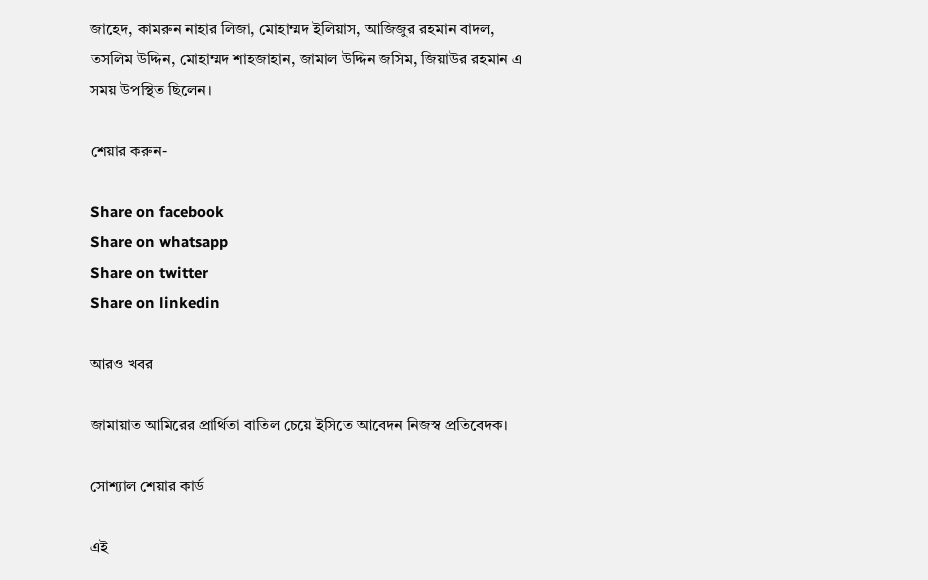জাহেদ, কামরুন নাহার লিজা, মোহাম্মদ ইলিয়াস, আজিজুর রহমান বাদল, তসলিম উদ্দিন, মোহাম্মদ শাহজাহান, জামাল উদ্দিন জসিম, জিয়াউর রহমান এ সময় উপস্থিত ছিলেন।

শেয়ার করুন-

Share on facebook
Share on whatsapp
Share on twitter
Share on linkedin

আরও খবর

জামায়াত আমিরের প্রার্থিতা বাতিল চেয়ে ইসিতে আবেদন নিজস্ব প্রতিবেদক।

সোশ্যাল শেয়ার কার্ড

এই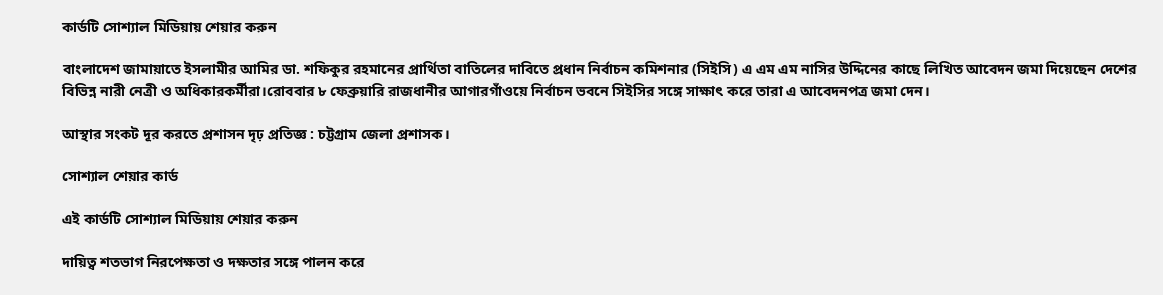কার্ডটি সোশ্যাল মিডিয়ায় শেয়ার করুন

বাংলাদেশ জামায়াতে ইসলামীর আমির ডা. শফিকুর রহমানের প্রার্থিতা বাতিলের দাবিতে প্রধান নির্বাচন কমিশনার (সিইসি) এ এম এম নাসির উদ্দিনের কাছে লিখিত আবেদন জমা দিয়েছেন দেশের বিভিন্ন নারী নেত্রী ও অধিকারকর্মীরা।রোববার ৮ ফেব্রুয়ারি রাজধানীর আগারগাঁওয়ে নির্বাচন ভবনে সিইসির সঙ্গে সাক্ষাৎ করে তারা এ আবেদনপত্র জমা দেন।

আস্থার সংকট দূর করতে প্রশাসন দৃঢ় প্রতিজ্ঞ : চট্টগ্রাম জেলা প্রশাসক।

সোশ্যাল শেয়ার কার্ড

এই কার্ডটি সোশ্যাল মিডিয়ায় শেয়ার করুন

দায়িত্ব শতভাগ নিরপেক্ষতা ও দক্ষতার সঙ্গে পালন করে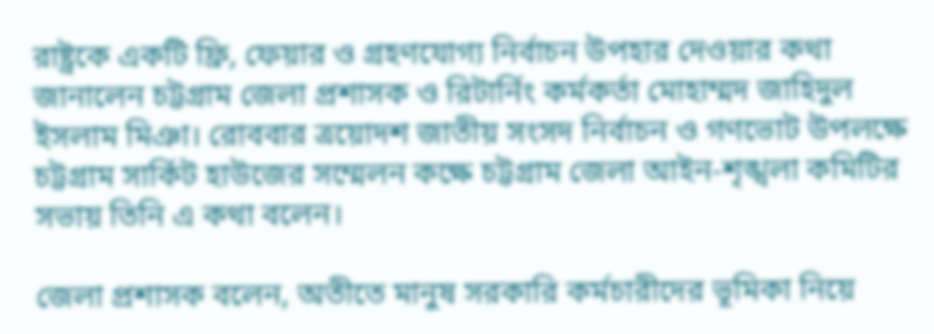রাষ্ট্রকে একটি ফ্রি, ফেয়ার ও গ্রহণযোগ্য নির্বাচন উপহার দেওয়ার কথা জানালেন চট্টগ্রাম জেলা প্রশাসক ও রিটার্নিং কর্মকর্তা মোহাম্মদ জাহিদুল ইসলাম মিঞা। রোববার ত্রয়োদশ জাতীয় সংসদ নির্বাচন ও গণভোট উপলক্ষে চট্টগ্রাম সার্কিট হাউজের সম্মেলন কক্ষে চট্টগ্রাম জেলা আইন-শৃঙ্খলা কমিটির সভায় তিনি এ কথা বলেন।

জেলা প্রশাসক বলেন, অতীতে মানুষ সরকারি কর্মচারীদের ভূমিকা নিয়ে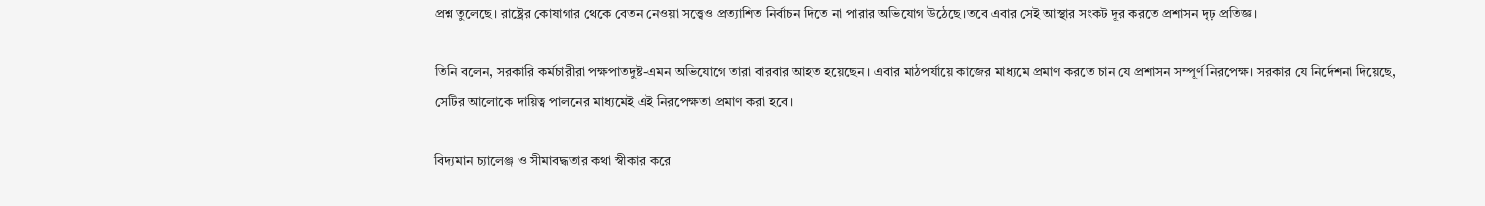প্রশ্ন তুলেছে। রাষ্ট্রের কোষাগার থেকে বেতন নেওয়া সত্ত্বেও প্রত্যাশিত নির্বাচন দিতে না পারার অভিযোগ উঠেছে।তবে এবার সেই আস্থার সংকট দূর করতে প্রশাসন দৃঢ় প্রতিজ্ঞ।

তিনি বলেন, সরকারি কর্মচারীরা পক্ষপাতদুষ্ট-এমন অভিযোগে তারা বারবার আহত হয়েছেন। এবার মাঠপর্যায়ে কাজের মাধ্যমে প্রমাণ করতে চান যে প্রশাসন সম্পূর্ণ নিরপেক্ষ। সরকার যে নির্দেশনা দিয়েছে, সেটির আলোকে দায়িত্ব পালনের মাধ্যমেই এই নিরপেক্ষতা প্রমাণ করা হবে।

বিদ্যমান চ্যালেঞ্জ ও সীমাবদ্ধতার কথা স্বীকার করে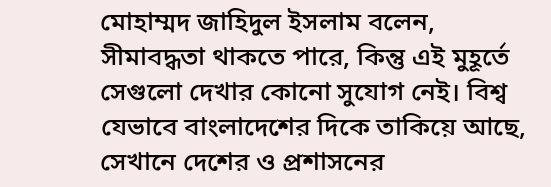মোহাম্মদ জাহিদুল ইসলাম বলেন, সীমাবদ্ধতা থাকতে পারে, কিন্তু এই মুহূর্তে সেগুলো দেখার কোনো সুযোগ নেই। বিশ্ব যেভাবে বাংলাদেশের দিকে তাকিয়ে আছে, সেখানে দেশের ও প্রশাসনের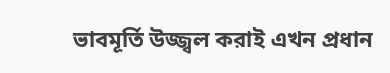ভাবমূর্তি উজ্জ্বল করাই এখন প্রধান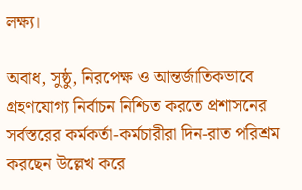লক্ষ্য।

অবাধ, সুষ্ঠু, নিরপেক্ষ ও আন্তর্জাতিকভাবে গ্রহণযোগ্য নির্বাচন নিশ্চিত করতে প্রশাসনের সর্বস্তরের কর্মকর্তা-কর্মচারীরা দিন-রাত পরিশ্রম করছেন উল্লেখ করে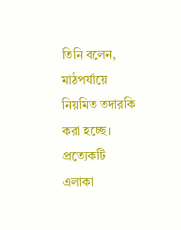তিনি বলেন, মাঠপর্যায়ে নিয়মিত তদারকি করা হচ্ছে। প্রত্যেকটি এলাকা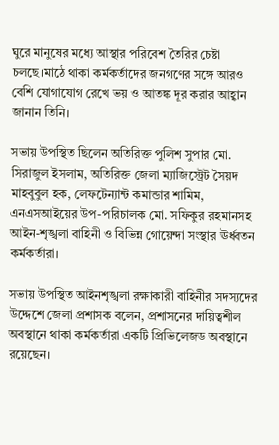ঘুরে মানুষের মধ্যে আস্থার পরিবেশ তৈরির চেষ্টা চলছে।মাঠে থাকা কর্মকর্তাদের জনগণের সঙ্গে আরও বেশি যোগাযোগ রেখে ভয় ও আতঙ্ক দূর করার আহ্বান জানান তিনি।

সভায় উপস্থিত ছিলেন অতিরিক্ত পুলিশ সুপার মো. সিরাজুল ইসলাম, অতিরিক্ত জেলা ম্যাজিস্ট্রেট সৈয়দ মাহবুবুল হক, লেফটেন্যান্ট কমান্ডার শামিম, এনএসআইয়ের উপ-পরিচালক মো. সফিকুর রহমানসহ আইন-শৃঙ্খলা বাহিনী ও বিভিন্ন গোয়েন্দা সংস্থার ঊর্ধ্বতন কর্মকর্তারা।

সভায় উপস্থিত আইনশৃঙ্খলা রক্ষাকারী বাহিনীর সদস্যদের উদ্দেশে জেলা প্রশাসক বলেন, প্রশাসনের দায়িত্বশীল অবস্থানে থাকা কর্মকর্তারা একটি প্রিভিলেজড অবস্থানে রয়েছেন।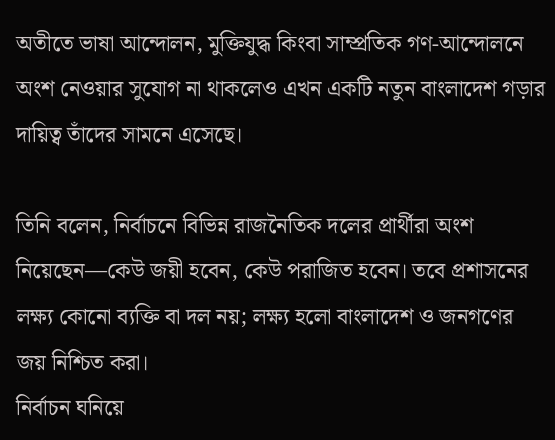অতীতে ভাষা আন্দোলন, মুক্তিযুদ্ধ কিংবা সাম্প্রতিক গণ-আন্দোলনে অংশ নেওয়ার সুযোগ না থাকলেও এখন একটি নতুন বাংলাদেশ গড়ার দায়িত্ব তাঁদের সামনে এসেছে।

তিনি বলেন, নির্বাচনে বিভিন্ন রাজনৈতিক দলের প্রার্থীরা অংশ নিয়েছেন—কেউ জয়ী হবেন, কেউ পরাজিত হবেন। তবে প্রশাসনের লক্ষ্য কোনো ব্যক্তি বা দল নয়; লক্ষ্য হলো বাংলাদেশ ও জনগণের জয় নিশ্চিত করা।
নির্বাচন ঘনিয়ে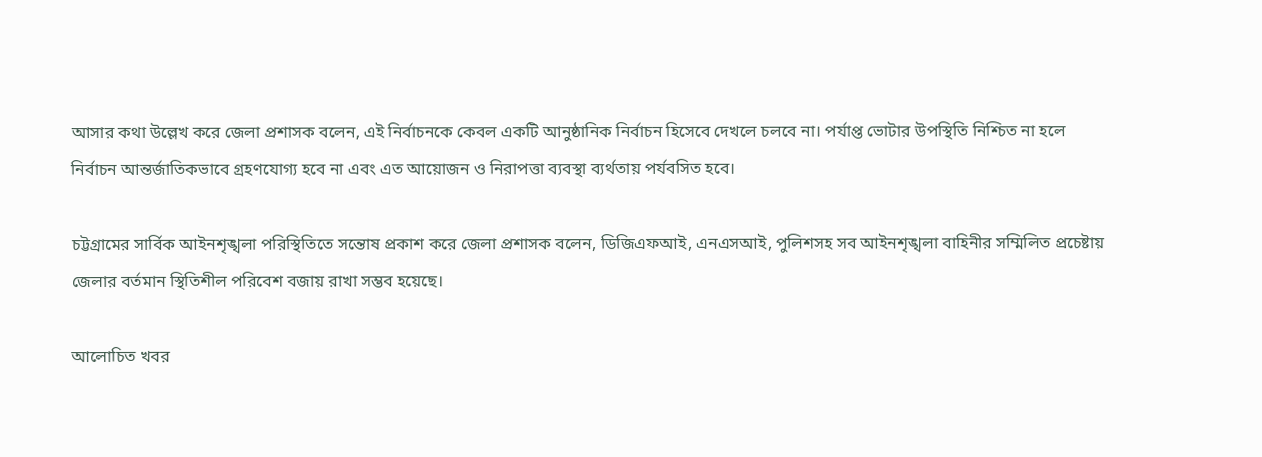আসার কথা উল্লেখ করে জেলা প্রশাসক বলেন, এই নির্বাচনকে কেবল একটি আনুষ্ঠানিক নির্বাচন হিসেবে দেখলে চলবে না। পর্যাপ্ত ভোটার উপস্থিতি নিশ্চিত না হলে নির্বাচন আন্তর্জাতিকভাবে গ্রহণযোগ্য হবে না এবং এত আয়োজন ও নিরাপত্তা ব্যবস্থা ব্যর্থতায় পর্যবসিত হবে।

চট্টগ্রামের সার্বিক আইনশৃঙ্খলা পরিস্থিতিতে সন্তোষ প্রকাশ করে জেলা প্রশাসক বলেন, ডিজিএফআই, এনএসআই, পুলিশসহ সব আইনশৃঙ্খলা বাহিনীর সম্মিলিত প্রচেষ্টায় জেলার বর্তমান স্থিতিশীল পরিবেশ বজায় রাখা সম্ভব হয়েছে।

আলোচিত খবর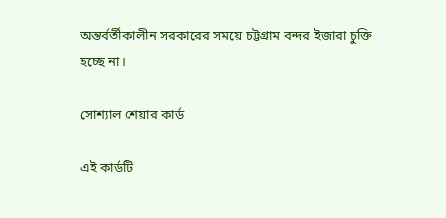অন্তর্বর্তীকালীন সরকারের সময়ে চট্টগ্রাম বন্দর ইজারা চুক্তি হচ্ছে না।

সোশ্যাল শেয়ার কার্ড

এই কার্ডটি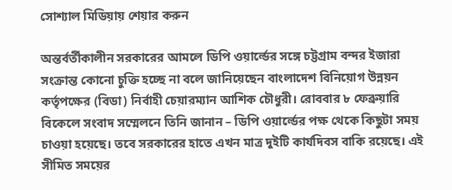সোশ্যাল মিডিয়ায় শেয়ার করুন

অন্তর্বর্তীকালীন সরকারের আমলে ডিপি ওয়ার্ল্ডের সঙ্গে চট্টগ্রাম বন্দর ইজারা সংক্রান্ত কোনো চুক্তি হচ্ছে না বলে জানিয়েছেন বাংলাদেশ বিনিয়োগ উন্নয়ন কর্তৃপক্ষের (বিডা) নির্বাহী চেয়ারম্যান আশিক চৌধুরী। রোববার ৮ ফেব্রুয়ারি বিকেলে সংবাদ সম্মেলনে তিনি জানান – ডিপি ওয়ার্ল্ডের পক্ষ থেকে কিছুটা সময় চাওয়া হয়েছে। তবে সরকারের হাতে এখন মাত্র দুইটি কার্যদিবস বাকি রয়েছে। এই সীমিত সময়ের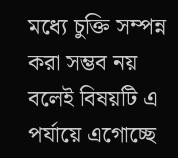মধ্যে চুক্তি সম্পন্ন করা সম্ভব নয় বলেই বিষয়টি এ পর্যায়ে এগোচ্ছে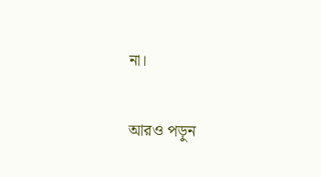না।

আরও পড়ুন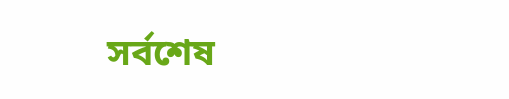সর্বশেষ